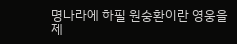명나라에 하필 원숭환이란 영웅을 제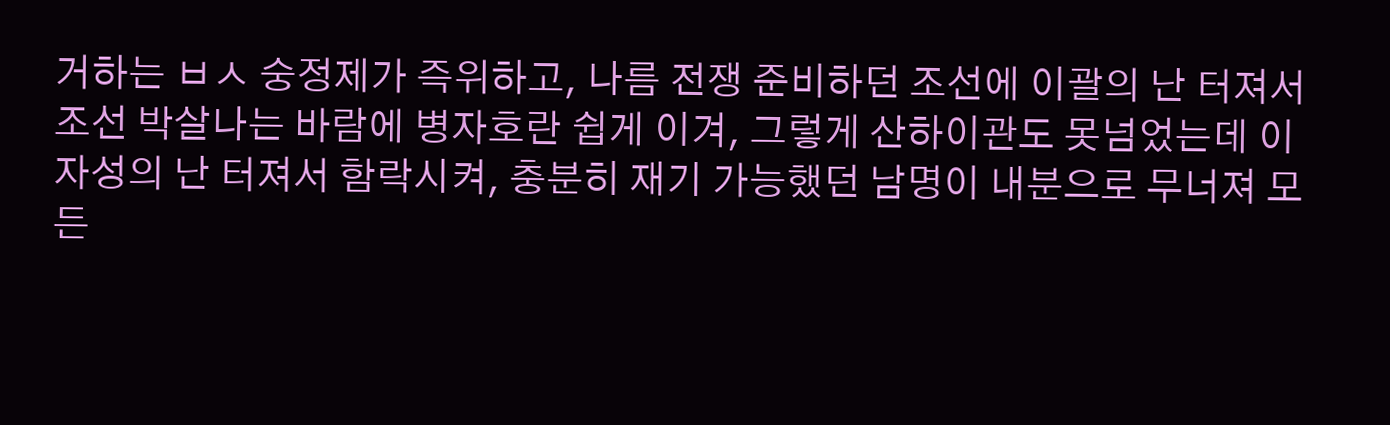거하는 ㅂㅅ 숭정제가 즉위하고, 나름 전쟁 준비하던 조선에 이괄의 난 터져서 조선 박살나는 바람에 병자호란 쉽게 이겨, 그렇게 산하이관도 못넘었는데 이자성의 난 터져서 함락시켜, 충분히 재기 가능했던 남명이 내분으로 무너져 모든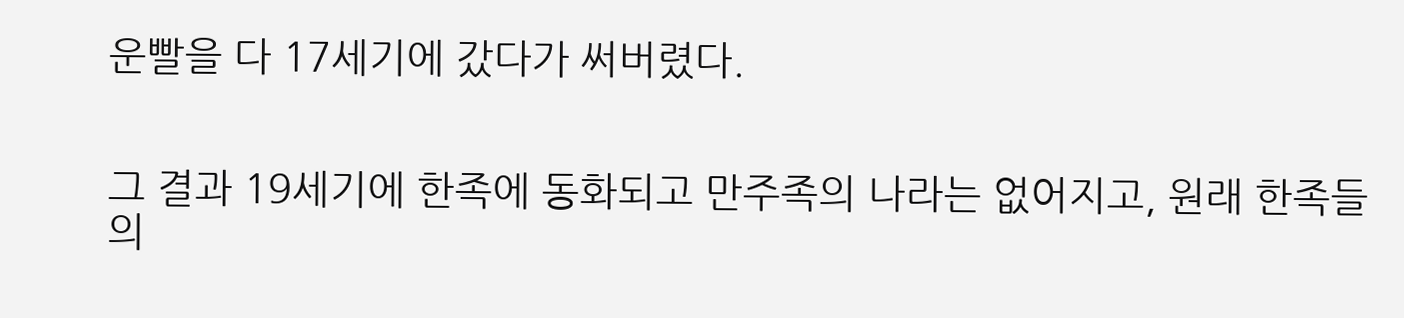운빨을 다 17세기에 갔다가 써버렸다.


그 결과 19세기에 한족에 동화되고 만주족의 나라는 없어지고, 원래 한족들의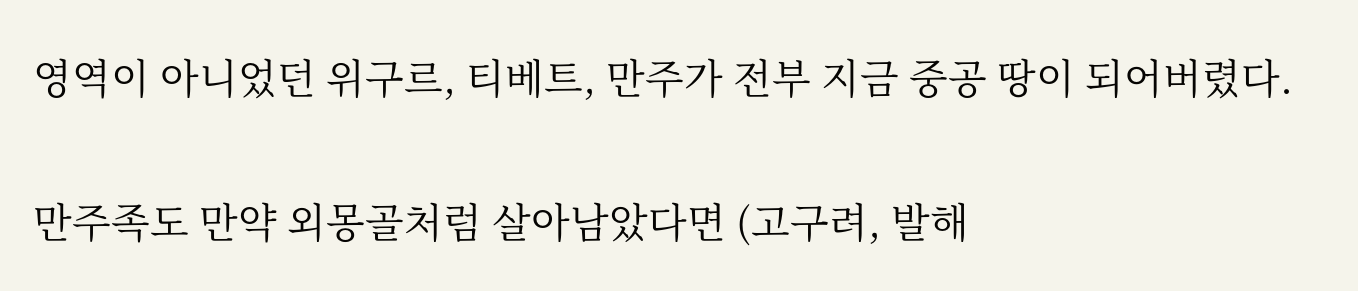영역이 아니었던 위구르, 티베트, 만주가 전부 지금 중공 땅이 되어버렸다.


만주족도 만약 외몽골처럼 살아남았다면 (고구려, 발해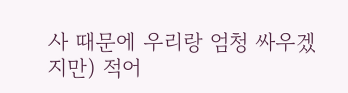사 때문에 우리랑 엄청 싸우겠지만) 적어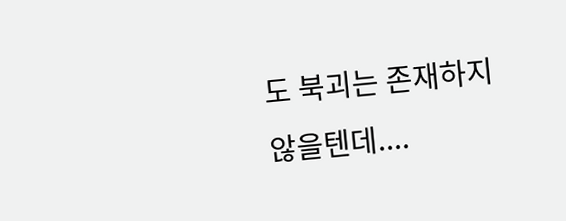도 북괴는 존재하지 않을텐데....